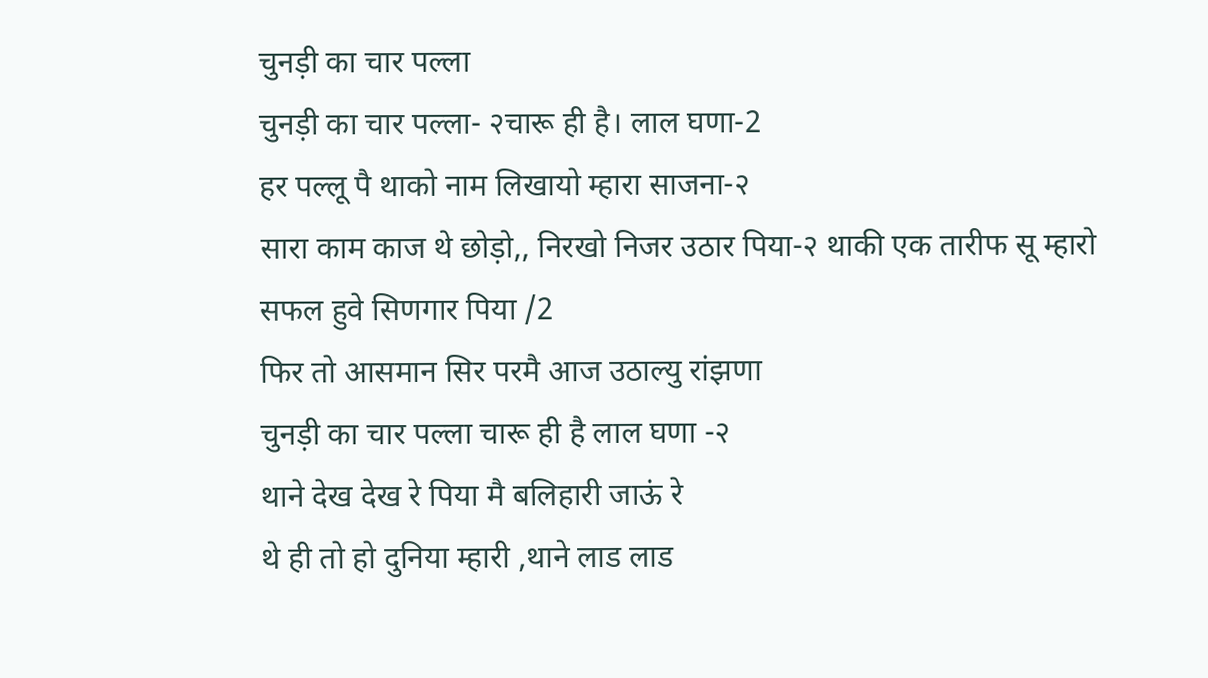चुनड़ी का चार पल्ला
चुनड़ी का चार पल्ला- २चारू ही है। लाल घणा-2
हर पल्लू पै थाको नाम लिखायो म्हारा साजना-२
सारा काम काज थे छोड़ो,, निरखो निजर उठार पिया-२ थाकी एक तारीफ सू म्हारो सफल हुवे सिणगार पिया /2
फिर तो आसमान सिर परमै आज उठाल्यु रांझणा
चुनड़ी का चार पल्ला चारू ही है लाल घणा -२
थाने देख देख रे पिया मै बलिहारी जाऊं रे
थे ही तो हो दुनिया म्हारी ,थाने लाड लाड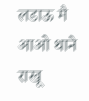लडाऊ मै
आओ थाने राखू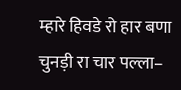म्हारे हिवडे रो हार बणा
चुनड़ी रा चार पल्ला–